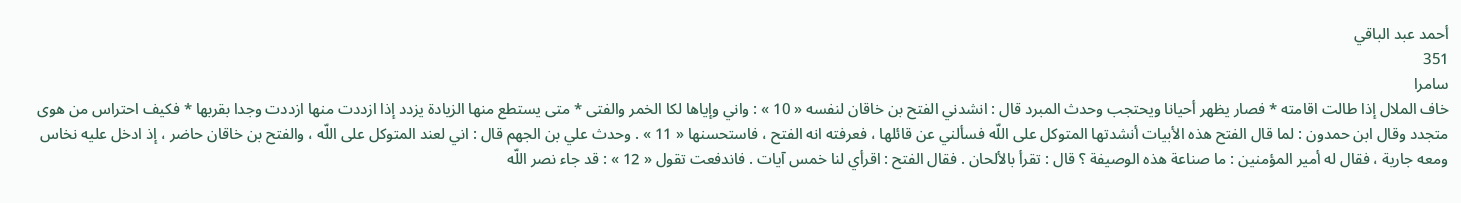أحمد عبد الباقي
351
سامرا
خاف الملال إذا طالت اقامته * فصار يظهر أحيانا ويحتجب وحدث المبرد قال : انشدني الفتح بن خاقان لنفسه « 10 » : واني وإياها لكا الخمر والفتى * متى يستطع منها الزيادة يزدد إذا ازددت منها ازددت وجدا بقربها * فكيف احتراس من هوى متجدد وقال ابن حمدون : لما قال الفتح هذه الأبيات أنشدتها المتوكل على اللّه فسألني عن قائلها ، فعرفته انه الفتح ، فاستحسنها « 11 » . وحدث علي بن الجهم قال : اني لعند المتوكل على اللّه ، والفتح بن خاقان حاضر ، إذ ادخل عليه نخاس ومعه جارية ، فقال له أمير المؤمنين : ما صناعة هذه الوصيفة ؟ قال : تقرأ بالألحان . فقال الفتح : اقرأي لنا خمس آيات . فاندفعت تقول « 12 » : قد جاء نصر اللّه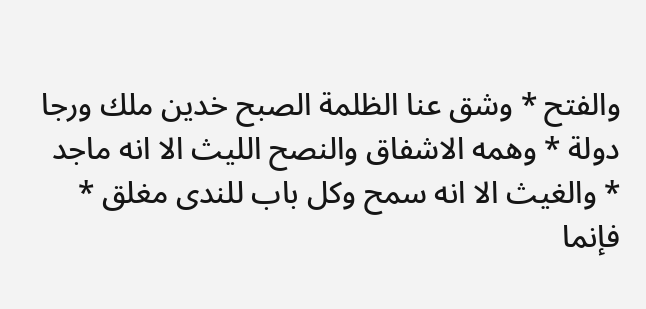والفتح * وشق عنا الظلمة الصبح خدين ملك ورجا دولة * وهمه الاشفاق والنصح الليث الا انه ماجد * والغيث الا انه سمح وكل باب للندى مغلق * فإنما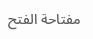مفتاحة الفتح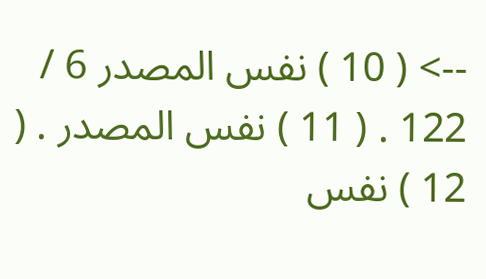--> ( 10 ) نفس المصدر 6 / 122 . ( 11 ) نفس المصدر . ( 12 ) نفس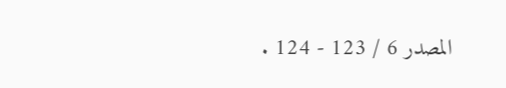المصدر 6 / 123 - 124 .